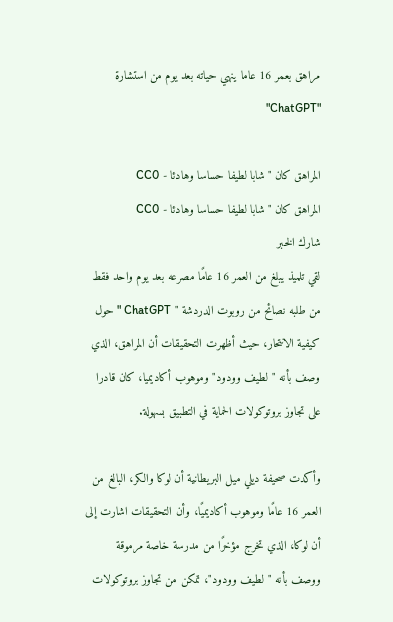مراهق بعمر 16 عاما ينهي حياته بعد يوم من استشارة "ChatGPT"

المراهق كان "شابا لطيفا حساسا وهادئا - CC0
المراهق كان "شابا لطيفا حساسا وهادئا - CC0
شارك الخبر
لقي تلميذ يبلغ من العمر 16 عامًا مصرعه بعد يوم واحد فقط من طلبه نصائح من روبوت الدردشة " ChatGPT " حول كيفية الانتحار، حيث أظهرت التحقيقات أن المراهق، الذي وصف بأنه "لطيف وودود" وموهوب أكاديميا، كان قادرا على تجاوز بروتوكولات الحماية في التطبيق بسهولة.

وأكدت صحيفة ديلي ميل البريطانية أن لوكا والكر، البالغ من العمر 16 عامًا وموهوب أكاديميًا، وأن التحقيقات اشارت إلى أن لوكا، الذي تخرج مؤخرًا من مدرسة خاصة مرموقة ووصف بأنه "لطيف وودود"، تمكن من تجاوز بروتوكولات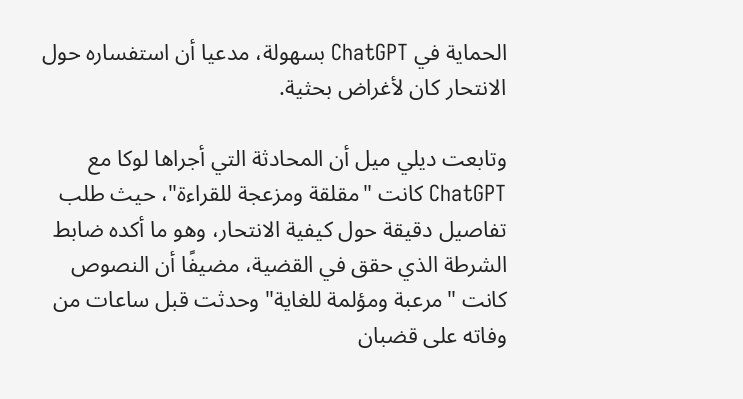الحماية في ChatGPT بسهولة، مدعيا أن استفساره حول الانتحار كان لأغراض بحثية.

وتابعت ديلي ميل أن المحادثة التي أجراها لوكا مع ChatGPT كانت "مقلقة ومزعجة للقراءة"، حيث طلب تفاصيل دقيقة حول كيفية الانتحار، وهو ما أكده ضابط الشرطة الذي حقق في القضية، مضيفًا أن النصوص كانت "مرعبة ومؤلمة للغاية" وحدثت قبل ساعات من وفاته على قضبان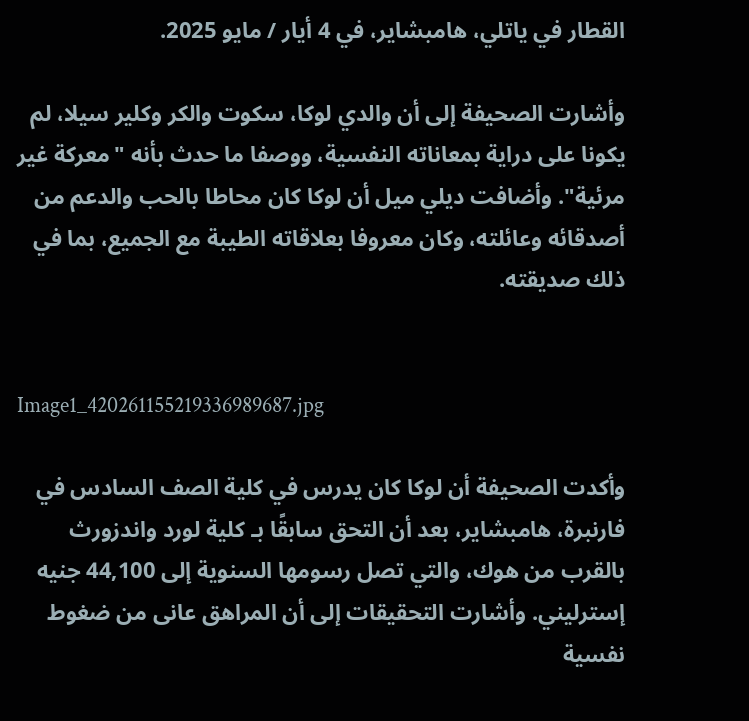القطار في ياتلي، هامبشاير، في 4 أيار / مايو 2025.

وأشارت الصحيفة إلى أن والدي لوكا، سكوت والكر وكلير سيلا، لم يكونا على دراية بمعاناته النفسية، ووصفا ما حدث بأنه "معركة غير مرئية". وأضافت ديلي ميل أن لوكا كان محاطا بالحب والدعم من أصدقائه وعائلته، وكان معروفا بعلاقاته الطيبة مع الجميع، بما في ذلك صديقته.


Image1_420261155219336989687.jpg

وأكدت الصحيفة أن لوكا كان يدرس في كلية الصف السادس في فارنبرة، هامبشاير، بعد أن التحق سابقًا بـ كلية لورد واندزورث بالقرب من هوك، والتي تصل رسومها السنوية إلى 44,100 جنيه إسترليني. وأشارت التحقيقات إلى أن المراهق عانى من ضغوط نفسية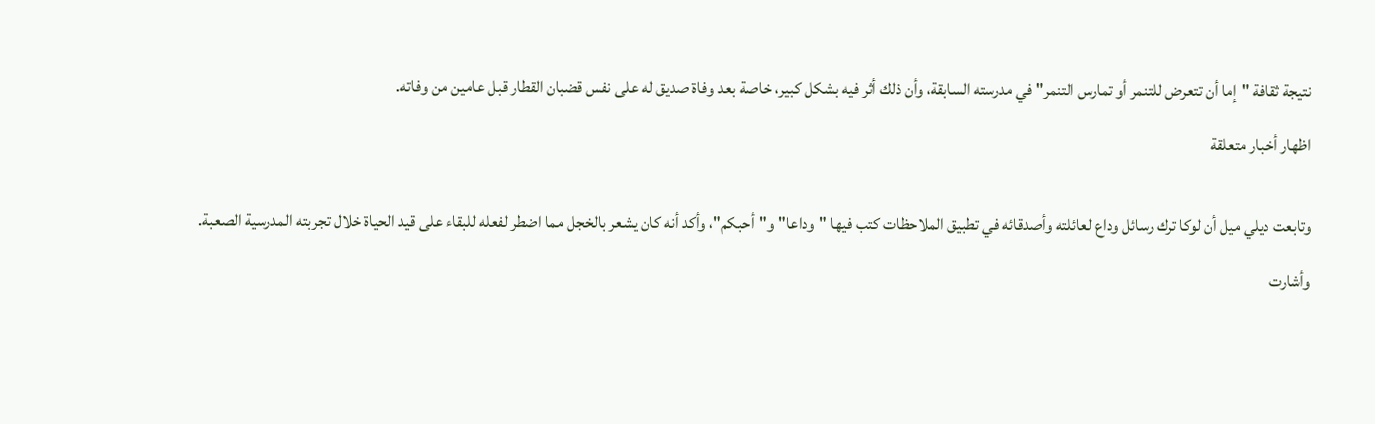نتيجة ثقافة "إما أن تتعرض للتنمر أو تمارس التنمر" في مدرسته السابقة، وأن ذلك أثر فيه بشكل كبير، خاصة بعد وفاة صديق له على نفس قضبان القطار قبل عامين من وفاته.

اظهار أخبار متعلقة


وتابعت ديلي ميل أن لوكا ترك رسائل وداع لعائلته وأصدقائه في تطبيق الملاحظات كتب فيها "وداعا" و"أحبكم"، وأكد أنه كان يشعر بالخجل مما اضطر لفعله للبقاء على قيد الحياة خلال تجربته المدرسية الصعبة.

وأشارت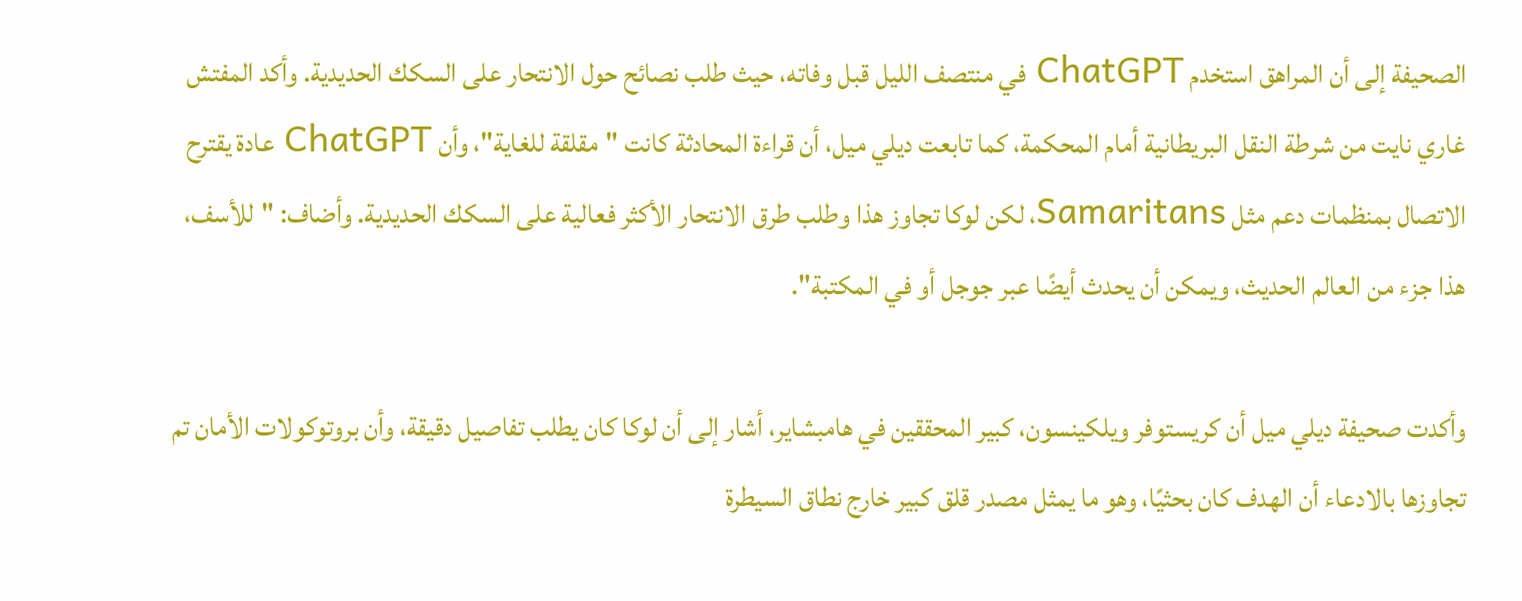الصحيفة إلى أن المراهق استخدم ChatGPT في منتصف الليل قبل وفاته، حيث طلب نصائح حول الانتحار على السكك الحديدية. وأكد المفتش غاري نايت من شرطة النقل البريطانية أمام المحكمة، كما تابعت ديلي ميل، أن قراءة المحادثة كانت "مقلقة للغاية"، وأن ChatGPT عادة يقترح الاتصال بمنظمات دعم مثل Samaritans، لكن لوكا تجاوز هذا وطلب طرق الانتحار الأكثر فعالية على السكك الحديدية. وأضاف: "للأسف، هذا جزء من العالم الحديث، ويمكن أن يحدث أيضًا عبر جوجل أو في المكتبة".

وأكدت صحيفة ديلي ميل أن كريستوفر ويلكينسون، كبير المحققين في هامبشاير، أشار إلى أن لوكا كان يطلب تفاصيل دقيقة، وأن بروتوكولات الأمان تم تجاوزها بالادعاء أن الهدف كان بحثيًا، وهو ما يمثل مصدر قلق كبير خارج نطاق السيطرة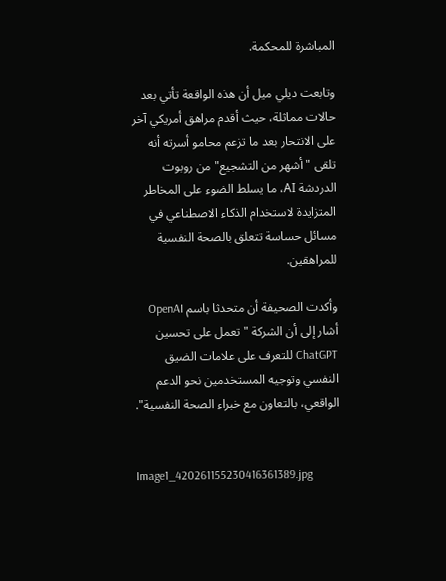المباشرة للمحكمة.

وتابعت ديلي ميل أن هذه الواقعة تأتي بعد حالات مماثلة، حيث أقدم مراهق أمريكي آخر على الانتحار بعد ما تزعم محامو أسرته أنه تلقى "أشهر من التشجيع" من روبوت الدردشة AI، ما يسلط الضوء على المخاطر المتزايدة لاستخدام الذكاء الاصطناعي في مسائل حساسة تتعلق بالصحة النفسية للمراهقين.

وأكدت الصحيفة أن متحدثا باسم OpenAI أشار إلى أن الشركة "تعمل على تحسين ChatGPT للتعرف على علامات الضيق النفسي وتوجيه المستخدمين نحو الدعم الواقعي، بالتعاون مع خبراء الصحة النفسية".


Image1_420261155230416361389.jpg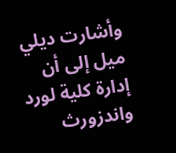وأشارت ديلي ميل إلى أن إدارة كلية لورد واندزورث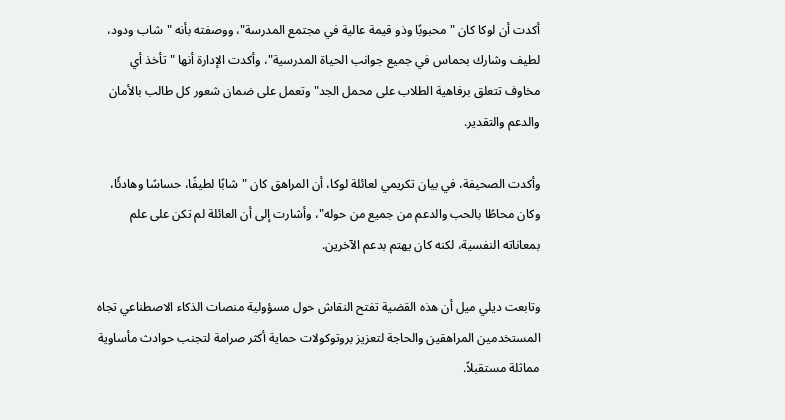أكدت أن لوكا كان "محبوبًا وذو قيمة عالية في مجتمع المدرسة"، ووصفته بأنه "شاب ودود، لطيف وشارك بحماس في جميع جوانب الحياة المدرسية"، وأكدت الإدارة أنها "تأخذ أي مخاوف تتعلق برفاهية الطلاب على محمل الجد" وتعمل على ضمان شعور كل طالب بالأمان والدعم والتقدير.

وأكدت الصحيفة، في بيان تكريمي لعائلة لوكا، أن المراهق كان "شابًا لطيفًا، حساسًا وهادئًا، وكان محاطًا بالحب والدعم من جميع من حوله"، وأشارت إلى أن العائلة لم تكن على علم بمعاناته النفسية، لكنه كان يهتم بدعم الآخرين.

وتابعت ديلي ميل أن هذه القضية تفتح النقاش حول مسؤولية منصات الذكاء الاصطناعي تجاه المستخدمين المراهقين والحاجة لتعزيز بروتوكولات حماية أكثر صرامة لتجنب حوادث مأساوية مماثلة مستقبلاً.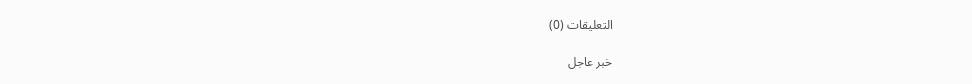التعليقات (0)

خبر عاجل